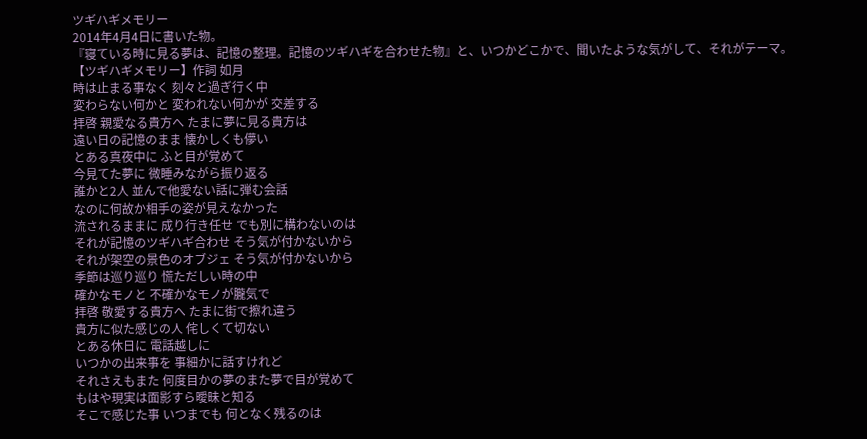ツギハギメモリー
2014年4月4日に書いた物。
『寝ている時に見る夢は、記憶の整理。記憶のツギハギを合わせた物』と、いつかどこかで、聞いたような気がして、それがテーマ。
【ツギハギメモリー】作詞 如月
時は止まる事なく 刻々と過ぎ行く中
変わらない何かと 変われない何かが 交差する
拝啓 親愛なる貴方へ たまに夢に見る貴方は
遠い日の記憶のまま 懐かしくも儚い
とある真夜中に ふと目が覚めて
今見てた夢に 微睡みながら振り返る
誰かと2人 並んで他愛ない話に弾む会話
なのに何故か相手の姿が見えなかった
流されるままに 成り行き任せ でも別に構わないのは
それが記憶のツギハギ合わせ そう気が付かないから
それが架空の景色のオブジェ そう気が付かないから
季節は巡り巡り 慌ただしい時の中
確かなモノと 不確かなモノが朧気で
拝啓 敬愛する貴方へ たまに街で擦れ違う
貴方に似た感じの人 侘しくて切ない
とある休日に 電話越しに
いつかの出来事を 事細かに話すけれど
それさえもまた 何度目かの夢のまた夢で目が覚めて
もはや現実は面影すら曖昧と知る
そこで感じた事 いつまでも 何となく残るのは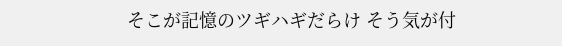そこが記憶のツギハギだらけ そう気が付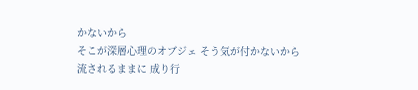かないから
そこが深層心理のオブジェ そう気が付かないから
流されるままに 成り行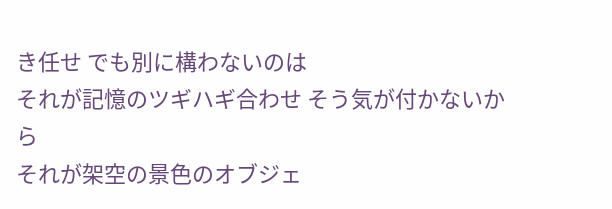き任せ でも別に構わないのは
それが記憶のツギハギ合わせ そう気が付かないから
それが架空の景色のオブジェ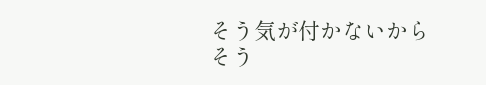そう気が付かないから
そう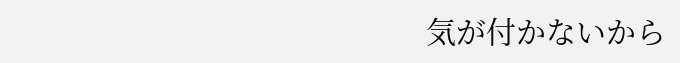気が付かないから